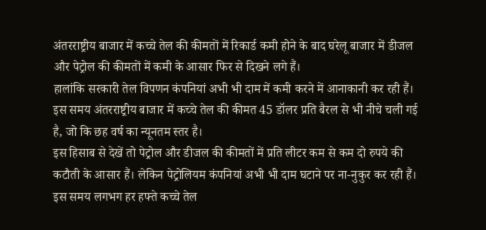अंतरराष्ट्रीय बाजार में कच्चे तेल की कीमतों में रिकार्ड कमी होने के बाद घरेलू बाजार में डीजल और पेट्रोल की कीमतों में कमी के आसार फिर से दिखने लगे हैं।
हालांकि सरकारी तेल विपणन कंपनियां अभी भी दाम में कमी करने में आनाकानी कर रही हैं। इस समय अंतरराष्ट्रीय बाजार में कच्चे तेल की कीमत 45 डॉलर प्रति बैरल से भी नीचे चली गई है, जो कि छह वर्ष का न्यूनतम स्तर है।
इस हिसाब से देखें तो पेट्रोल और डीजल की कीमतों में प्रति लीटर कम से कम दो रुपये की कटौती के आसार हैं। लेकिन पेट्रोलियम कंपनियां अभी भी दाम घटाने पर ना-नुकुर कर रही हैं।
इस समय लगभग हर हफ्ते कच्चे तेल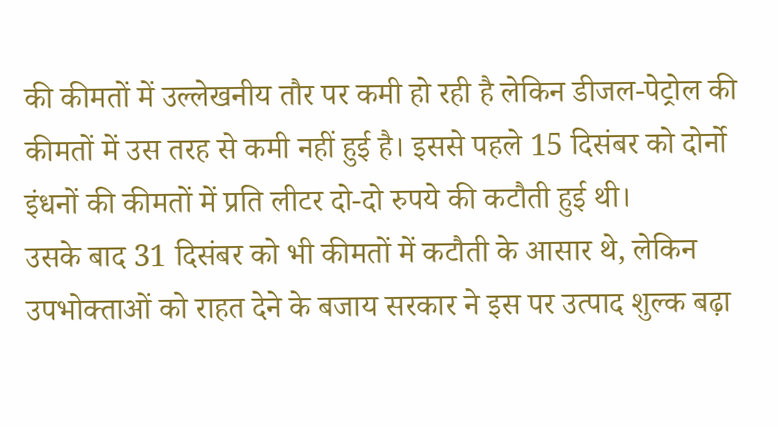की कीमतों में उल्लेखनीय तौर पर कमी हो रही है लेकिन डीजल-पेट्रोल की कीमतों में उस तरह से कमी नहीं हुई है। इससे पहले 15 दिसंबर को दोर्नो इंधनों की कीमतों में प्रति लीटर दो-दो रुपये की कटौती हुई थी।
उसके बाद 31 दिसंबर को भी कीमतों में कटौती के आसार थे, लेकिन उपभोक्ताओं को राहत देने के बजाय सरकार ने इस पर उत्पाद शुल्क बढ़ा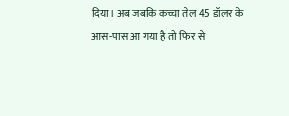दिया। अब जबकि कच्चा तेल 45 डॉलर के आस-पास आ गया है तो फिर से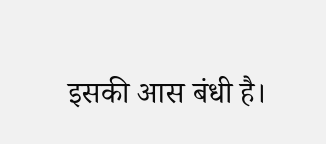इसकी आस बंधी है।